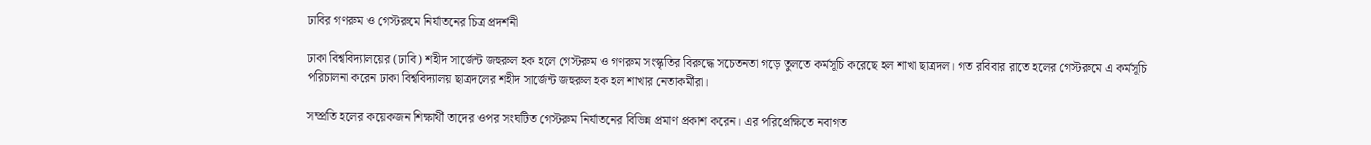ঢাবির গণরুম ও গেস্টরুমে নির্যাতনের চিত্র প্রদর্শনী

ঢাকা বিশ্ববিদ্যালয়ের (ঢাবি) শহীদ সার্জেন্ট জহুরুল হক হলে গেস্টরুম ও গণরুম সংস্কৃতির বিরুদ্ধে সচেতনতা গড়ে তুলতে কর্মসূচি করেছে হল শাখা ছাত্রদল। গত রবিবার রাতে হলের গেস্টরুমে এ কর্মসূচি পরিচালনা করেন ঢাকা বিশ্ববিদ্যালয় ছাত্রদলের শহীদ সার্জেন্ট জহুরুল হক হল শাখার নেতাকর্মীরা।

সম্প্রতি হলের কয়েকজন শিক্ষার্থী তাদের ওপর সংঘটিত গেস্টরুম নির্যাতনের বিভিন্ন প্রমাণ প্রকাশ করেন। এর পরিপ্রেক্ষিতে নবাগত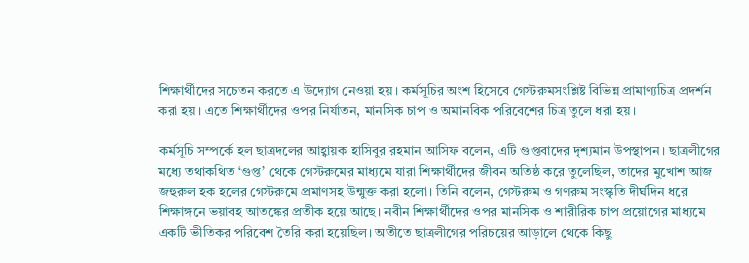শিক্ষার্থীদের সচেতন করতে এ উদ্যোগ নেওয়া হয়। কর্মসূচির অংশ হিসেবে গেস্টরুমসংশ্লিষ্ট বিভিন্ন প্রামাণ্যচিত্র প্রদর্শন করা হয়। এতে শিক্ষার্থীদের ওপর নির্যাতন, মানসিক চাপ ও অমানবিক পরিবেশের চিত্র তুলে ধরা হয়।

কর্মসূচি সম্পর্কে হল ছাত্রদলের আহ্বায়ক হাসিবুর রহমান আসিফ বলেন, এটি গুপ্তবাদের দৃশ্যমান উপস্থাপন। ছাত্রলীগের মধ্যে তথাকথিত ‘গুপ্ত’ থেকে গেস্টরুমের মাধ্যমে যারা শিক্ষার্থীদের জীবন অতিষ্ঠ করে তুলেছিল, তাদের মুখোশ আজ জহুরুল হক হলের গেস্টরুমে প্রমাণসহ উন্মুক্ত করা হলো। তিনি বলেন, গেস্টরুম ও গণরুম সংস্কৃতি দীর্ঘদিন ধরে শিক্ষাঙ্গনে ভয়াবহ আতঙ্কের প্রতীক হয়ে আছে। নবীন শিক্ষার্থীদের ওপর মানসিক ও শারীরিক চাপ প্রয়োগের মাধ্যমে একটি ভীতিকর পরিবেশ তৈরি করা হয়েছিল। অতীতে ছাত্রলীগের পরিচয়ের আড়ালে থেকে কিছু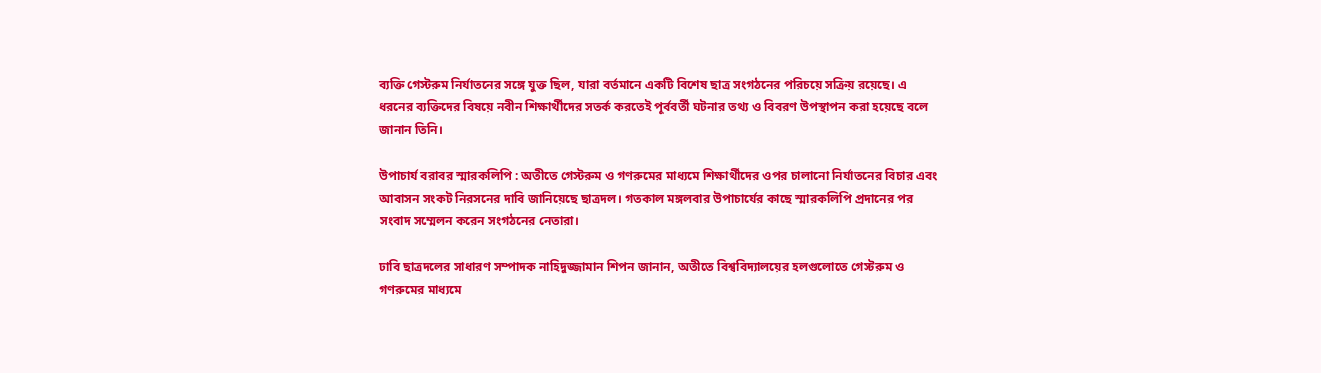ব্যক্তি গেস্টরুম নির্যাতনের সঙ্গে যুক্ত ছিল, যারা বর্তমানে একটি বিশেষ ছাত্র সংগঠনের পরিচয়ে সক্রিয় রয়েছে। এ ধরনের ব্যক্তিদের বিষয়ে নবীন শিক্ষার্থীদের সতর্ক করতেই পূর্ববর্তী ঘটনার তথ্য ও বিবরণ উপস্থাপন করা হয়েছে বলে জানান তিনি।

উপাচার্য বরাবর স্মারকলিপি : অতীতে গেস্টরুম ও গণরুমের মাধ্যমে শিক্ষার্থীদের ওপর চালানো নির্যাতনের বিচার এবং আবাসন সংকট নিরসনের দাবি জানিয়েছে ছাত্রদল। গতকাল মঙ্গলবার উপাচার্যের কাছে স্মারকলিপি প্রদানের পর সংবাদ সম্মেলন করেন সংগঠনের নেতারা।

ঢাবি ছাত্রদলের সাধারণ সম্পাদক নাহিদুজ্জামান শিপন জানান, অতীতে বিশ্ববিদ্যালয়ের হলগুলোতে গেস্টরুম ও গণরুমের মাধ্যমে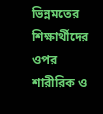ভিন্নমতের শিক্ষার্থীদের ওপর শারীরিক ও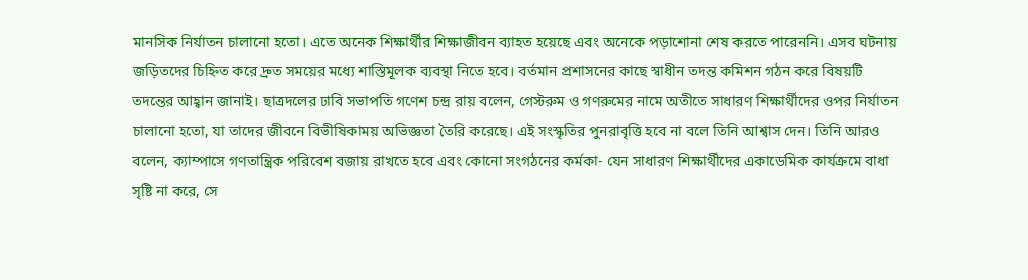মানসিক নির্যাতন চালানো হতো। এতে অনেক শিক্ষার্থীর শিক্ষাজীবন ব্যাহত হয়েছে এবং অনেকে পড়াশোনা শেষ করতে পারেননি। এসব ঘটনায় জড়িতদের চিহ্নিত করে দ্রুত সময়ের মধ্যে শাস্তিমূলক ব্যবস্থা নিতে হবে। বর্তমান প্রশাসনের কাছে স্বাধীন তদন্ত কমিশন গঠন করে বিষয়টি তদন্তের আহ্বান জানাই। ছাত্রদলের ঢাবি সভাপতি গণেশ চন্দ্র রায় বলেন, গেস্টরুম ও গণরুমের নামে অতীতে সাধারণ শিক্ষার্থীদের ওপর নির্যাতন চালানো হতো, যা তাদের জীবনে বিভীষিকাময় অভিজ্ঞতা তৈরি করেছে। এই সংস্কৃতির পুনরাবৃত্তি হবে না বলে তিনি আশ্বাস দেন। তিনি আরও বলেন, ক্যাম্পাসে গণতান্ত্রিক পরিবেশ বজায় রাখতে হবে এবং কোনো সংগঠনের কর্মকা- যেন সাধারণ শিক্ষার্থীদের একাডেমিক কার্যক্রমে বাধা সৃষ্টি না করে, সে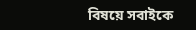বিষয়ে সবাইকে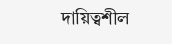দায়িত্বশীল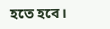হতে হবে।